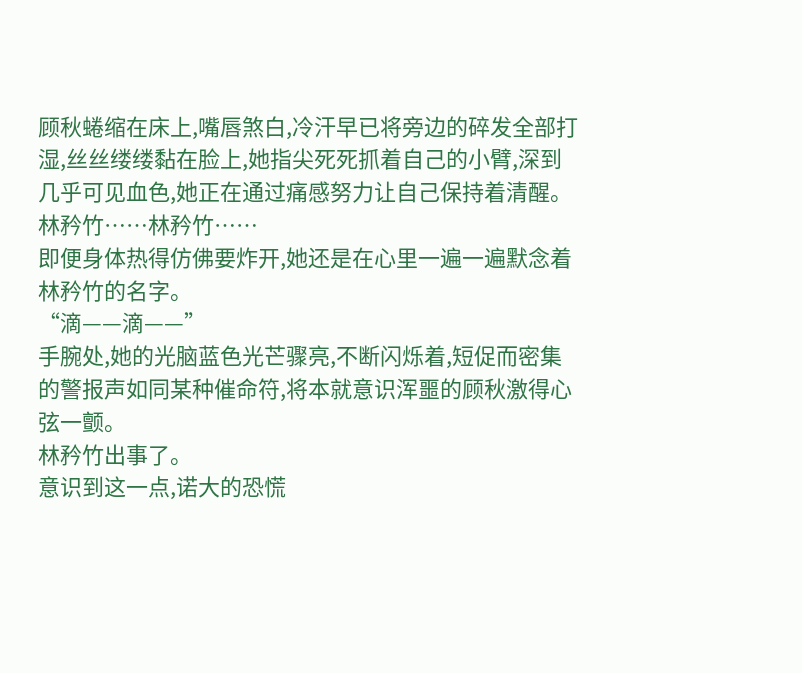顾秋蜷缩在床上,嘴唇煞白,冷汗早已将旁边的碎发全部打湿,丝丝缕缕黏在脸上,她指尖死死抓着自己的小臂,深到几乎可见血色,她正在通过痛感努力让自己保持着清醒。
林矜竹……林矜竹……
即便身体热得仿佛要炸开,她还是在心里一遍一遍默念着林矜竹的名字。
“滴——滴——”
手腕处,她的光脑蓝色光芒骤亮,不断闪烁着,短促而密集的警报声如同某种催命符,将本就意识浑噩的顾秋激得心弦一颤。
林矜竹出事了。
意识到这一点,诺大的恐慌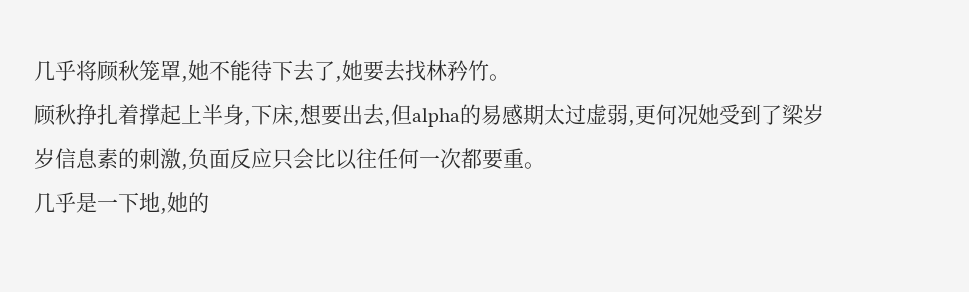几乎将顾秋笼罩,她不能待下去了,她要去找林矜竹。
顾秋挣扎着撑起上半身,下床,想要出去,但alpha的易感期太过虚弱,更何况她受到了梁岁岁信息素的刺激,负面反应只会比以往任何一次都要重。
几乎是一下地,她的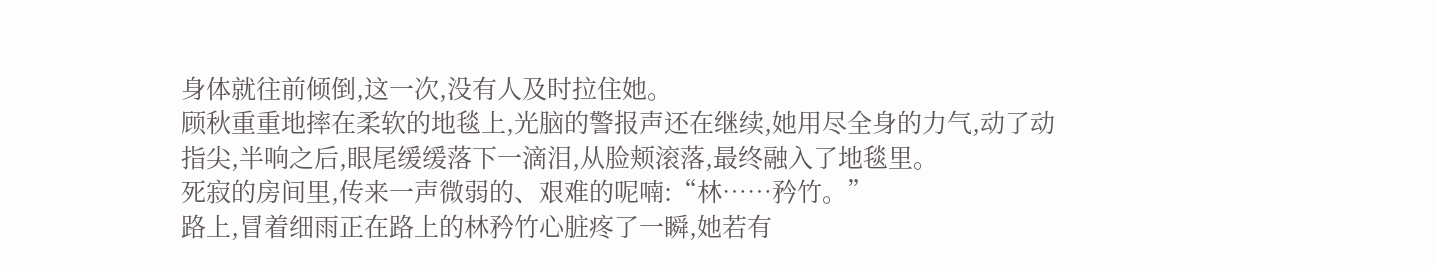身体就往前倾倒,这一次,没有人及时拉住她。
顾秋重重地摔在柔软的地毯上,光脑的警报声还在继续,她用尽全身的力气,动了动指尖,半响之后,眼尾缓缓落下一滴泪,从脸颊滚落,最终融入了地毯里。
死寂的房间里,传来一声微弱的、艰难的呢喃:“林……矜竹。”
路上,冒着细雨正在路上的林矜竹心脏疼了一瞬,她若有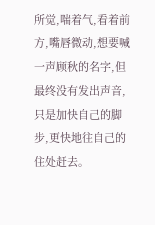所觉,喘着气,看着前方,嘴唇微动,想要喊一声顾秋的名字,但最终没有发出声音,只是加快自己的脚步,更快地往自己的住处赶去。